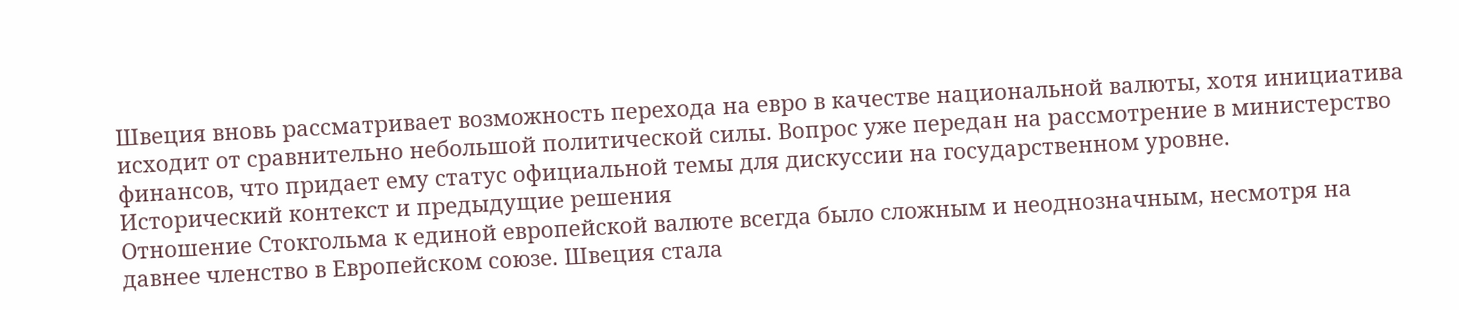Швеция вновь рассматривает возможность перехода на евро в качестве национальной валюты, хотя инициатива исходит от сравнительно небольшой политической силы. Вопрос уже передан на рассмотрение в министерство финансов, что придает ему статус официальной темы для дискуссии на государственном уровне.
Исторический контекст и предыдущие решения
Отношение Стокгольма к единой европейской валюте всегда было сложным и неоднозначным, несмотря на давнее членство в Европейском союзе. Швеция стала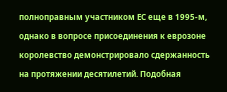полноправным участником ЕС еще в 1995-м, однако в вопросе присоединения к еврозоне королевство демонстрировало сдержанность на протяжении десятилетий. Подобная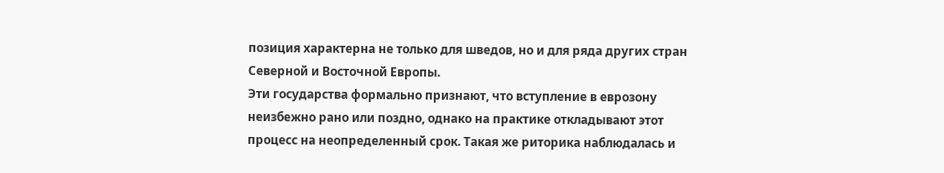позиция характерна не только для шведов, но и для ряда других стран Северной и Восточной Европы.
Эти государства формально признают, что вступление в еврозону неизбежно рано или поздно, однако на практике откладывают этот процесс на неопределенный срок. Такая же риторика наблюдалась и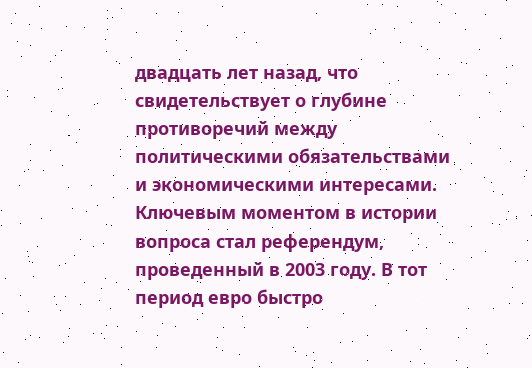двадцать лет назад, что свидетельствует о глубине противоречий между политическими обязательствами и экономическими интересами.
Ключевым моментом в истории вопроса стал референдум, проведенный в 2003 году. В тот период евро быстро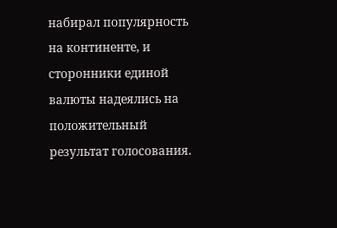набирал популярность на континенте, и сторонники единой валюты надеялись на положительный результат голосования.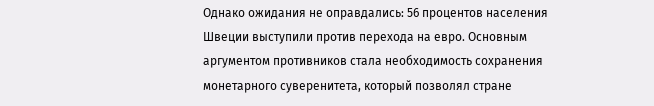Однако ожидания не оправдались: 56 процентов населения Швеции выступили против перехода на евро. Основным аргументом противников стала необходимость сохранения монетарного суверенитета, который позволял стране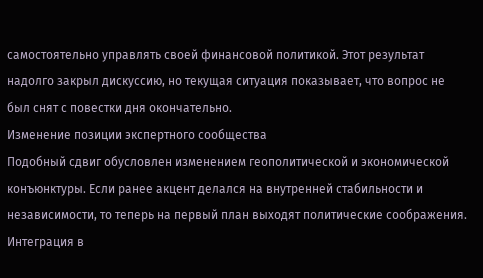самостоятельно управлять своей финансовой политикой. Этот результат надолго закрыл дискуссию, но текущая ситуация показывает, что вопрос не был снят с повестки дня окончательно.
Изменение позиции экспертного сообщества
Подобный сдвиг обусловлен изменением геополитической и экономической конъюнктуры. Если ранее акцент делался на внутренней стабильности и независимости, то теперь на первый план выходят политические соображения. Интеграция в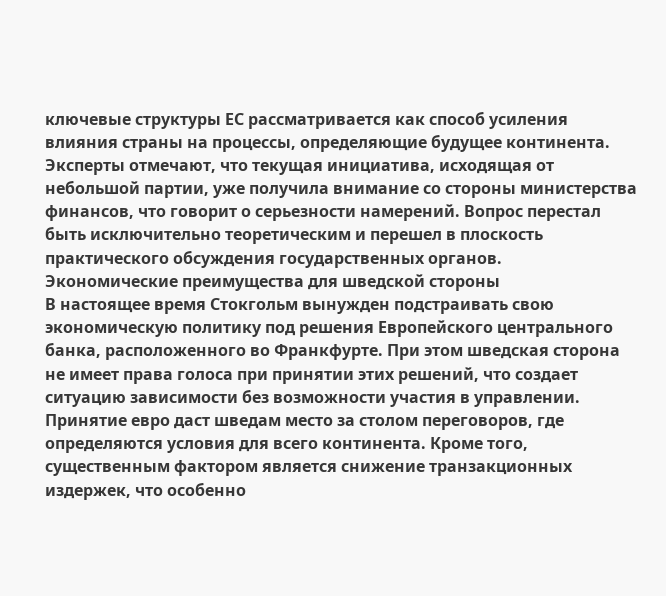ключевые структуры ЕС рассматривается как способ усиления влияния страны на процессы, определяющие будущее континента.
Эксперты отмечают, что текущая инициатива, исходящая от небольшой партии, уже получила внимание со стороны министерства финансов, что говорит о серьезности намерений. Вопрос перестал быть исключительно теоретическим и перешел в плоскость практического обсуждения государственных органов.
Экономические преимущества для шведской стороны
В настоящее время Стокгольм вынужден подстраивать свою экономическую политику под решения Европейского центрального банка, расположенного во Франкфурте. При этом шведская сторона не имеет права голоса при принятии этих решений, что создает ситуацию зависимости без возможности участия в управлении.
Принятие евро даст шведам место за столом переговоров, где определяются условия для всего континента. Кроме того, существенным фактором является снижение транзакционных издержек, что особенно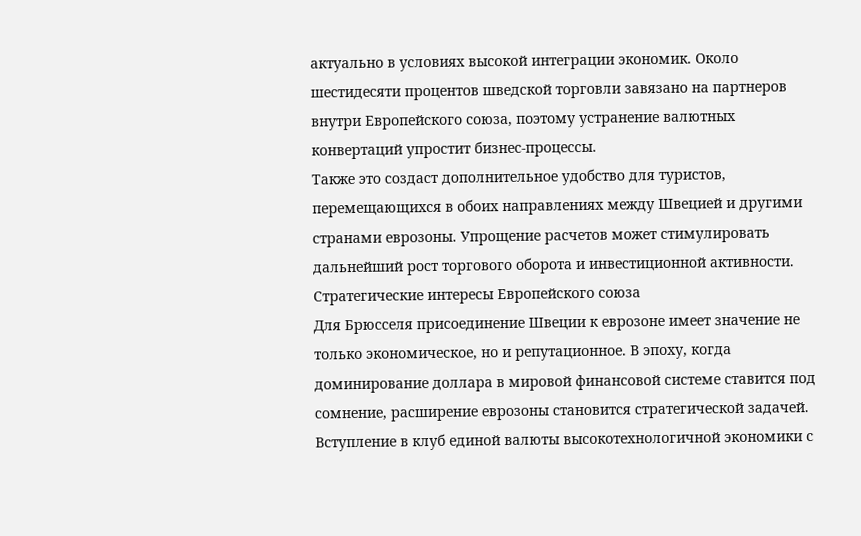актуально в условиях высокой интеграции экономик. Около шестидесяти процентов шведской торговли завязано на партнеров внутри Европейского союза, поэтому устранение валютных конвертаций упростит бизнес-процессы.
Также это создаст дополнительное удобство для туристов, перемещающихся в обоих направлениях между Швецией и другими странами еврозоны. Упрощение расчетов может стимулировать дальнейший рост торгового оборота и инвестиционной активности.
Стратегические интересы Европейского союза
Для Брюсселя присоединение Швеции к еврозоне имеет значение не только экономическое, но и репутационное. В эпоху, когда доминирование доллара в мировой финансовой системе ставится под сомнение, расширение еврозоны становится стратегической задачей. Вступление в клуб единой валюты высокотехнологичной экономики с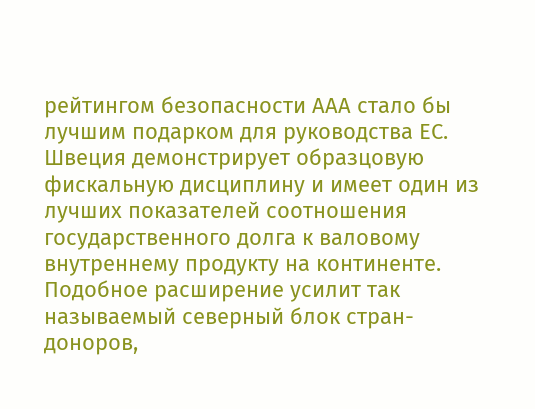рейтингом безопасности ААА стало бы лучшим подарком для руководства ЕС. Швеция демонстрирует образцовую фискальную дисциплину и имеет один из лучших показателей соотношения государственного долга к валовому внутреннему продукту на континенте.
Подобное расширение усилит так называемый северный блок стран-доноров,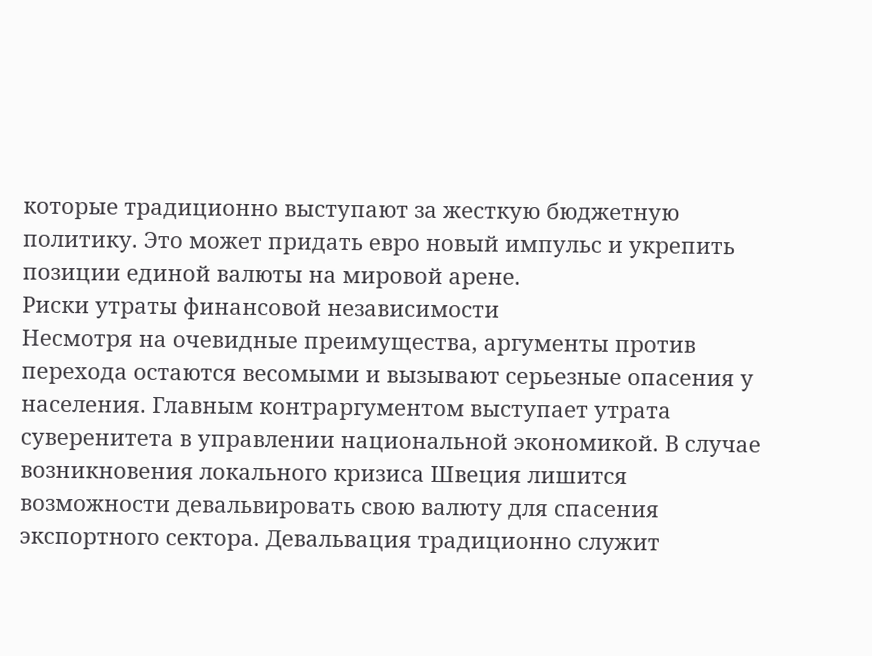которые традиционно выступают за жесткую бюджетную политику. Это может придать евро новый импульс и укрепить позиции единой валюты на мировой арене.
Риски утраты финансовой независимости
Несмотря на очевидные преимущества, аргументы против перехода остаются весомыми и вызывают серьезные опасения у населения. Главным контраргументом выступает утрата суверенитета в управлении национальной экономикой. В случае возникновения локального кризиса Швеция лишится возможности девальвировать свою валюту для спасения экспортного сектора. Девальвация традиционно служит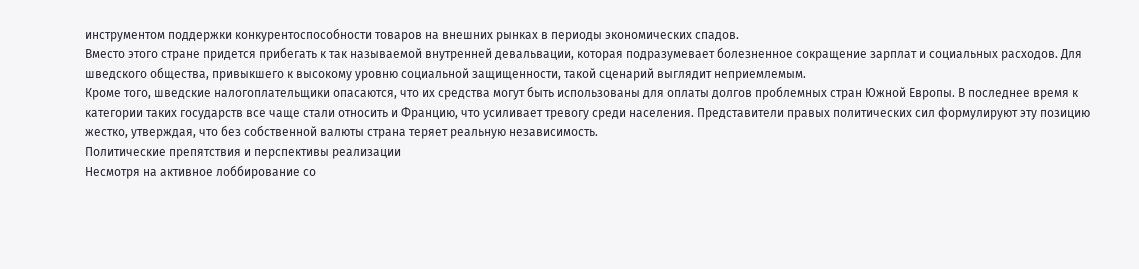инструментом поддержки конкурентоспособности товаров на внешних рынках в периоды экономических спадов.
Вместо этого стране придется прибегать к так называемой внутренней девальвации, которая подразумевает болезненное сокращение зарплат и социальных расходов. Для шведского общества, привыкшего к высокому уровню социальной защищенности, такой сценарий выглядит неприемлемым.
Кроме того, шведские налогоплательщики опасаются, что их средства могут быть использованы для оплаты долгов проблемных стран Южной Европы. В последнее время к категории таких государств все чаще стали относить и Францию, что усиливает тревогу среди населения. Представители правых политических сил формулируют эту позицию жестко, утверждая, что без собственной валюты страна теряет реальную независимость.
Политические препятствия и перспективы реализации
Несмотря на активное лоббирование со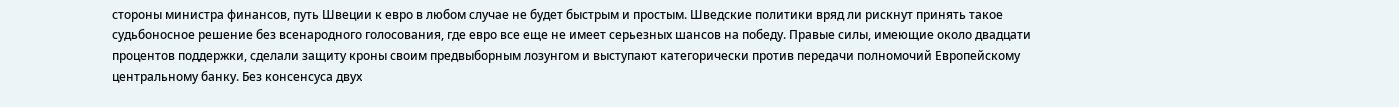стороны министра финансов, путь Швеции к евро в любом случае не будет быстрым и простым. Шведские политики вряд ли рискнут принять такое судьбоносное решение без всенародного голосования, где евро все еще не имеет серьезных шансов на победу. Правые силы, имеющие около двадцати процентов поддержки, сделали защиту кроны своим предвыборным лозунгом и выступают категорически против передачи полномочий Европейскому центральному банку. Без консенсуса двух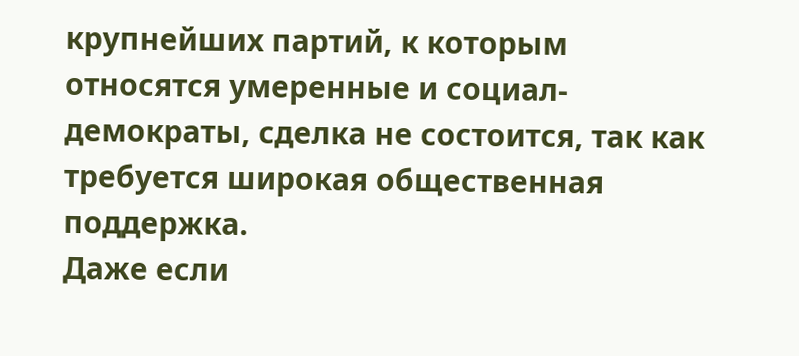крупнейших партий, к которым относятся умеренные и социал-демократы, сделка не состоится, так как требуется широкая общественная поддержка.
Даже если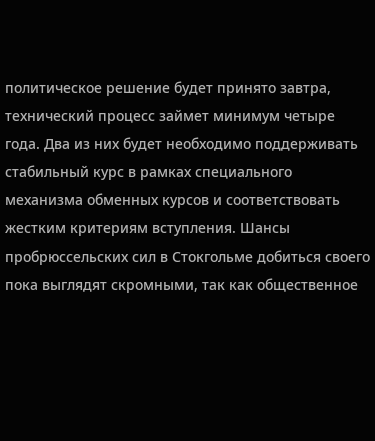политическое решение будет принято завтра, технический процесс займет минимум четыре года. Два из них будет необходимо поддерживать стабильный курс в рамках специального механизма обменных курсов и соответствовать жестким критериям вступления. Шансы пробрюссельских сил в Стокгольме добиться своего пока выглядят скромными, так как общественное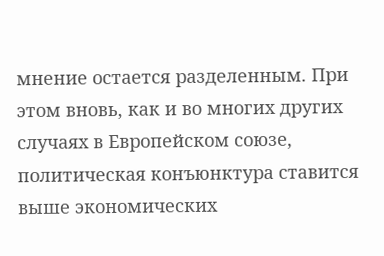мнение остается разделенным. При этом вновь, как и во многих других случаях в Европейском союзе, политическая конъюнктура ставится выше экономических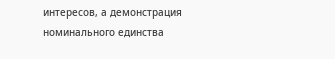интересов, а демонстрация номинального единства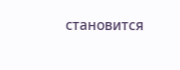становится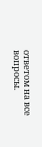ответом на все вопросы.